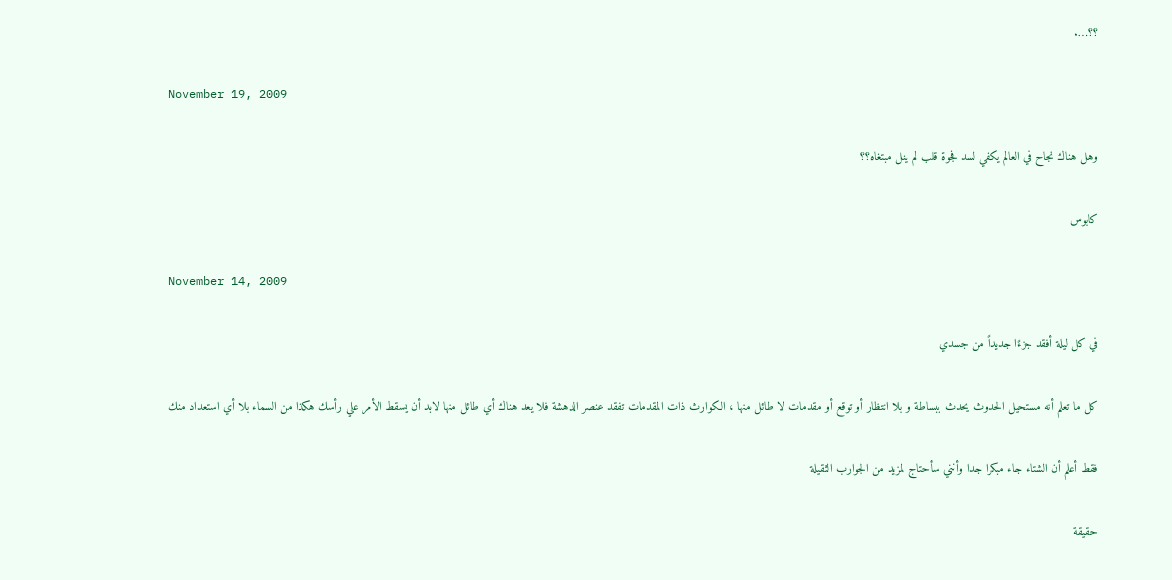؟؟….

November 19, 2009

وهل هناك نجاح في العالم يكفي لسد فجوة قلب لم ينل مبتغاه؟؟

كابوس

November 14, 2009

في كل ليلة أفقد جزءًا جديداً من جسدي

كل ما تعلم أنه مستحيل الحدوث يحدث ببساطة و بلا انتظار أو توقع أو مقدمات لا طائل منها ، الكوارث ذات المقدمات تفقد عنصر الدهشة فلا يعد هناك أي طائل منها لابد أن يسقط الأمر علي رأسك هكذا من السماء بلا أي استعداد منك

فقط أعلم أن الشتاء جاء مبكرا جدا وأنني سأحتاج لمزيد من الجوارب الثقيلة

حقيقة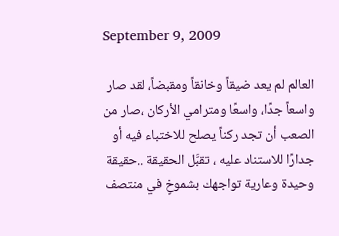September 9, 2009

العالم لم يعد ضيقاً وخانقاً ومقبضاً، لقد صار واسعاً جدًا، واسعًا ومترامي الأركان ،صار من الصعب أن تجد ركناً يصلح للاختباء فيه أو جدارًا للاستناد عليه ، تقبَّل الحقيقة ..حقيقة وحيدة وعارية تواجهك بشموخٍ في منتصف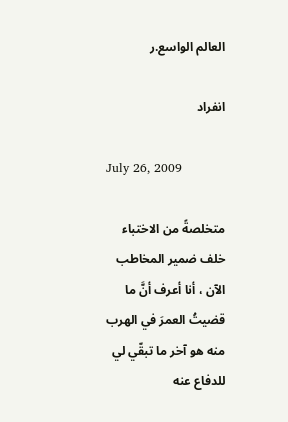العالم الواسع.ر

انفراد

July 26, 2009

متخلصةً من الاختباء خلف ضمير المخاطب الآن ، أنا أعرف أنَّ ما قضيتُ العمرَ في الهرب منه هو آخر ما تبقّي لي للدفاع عنه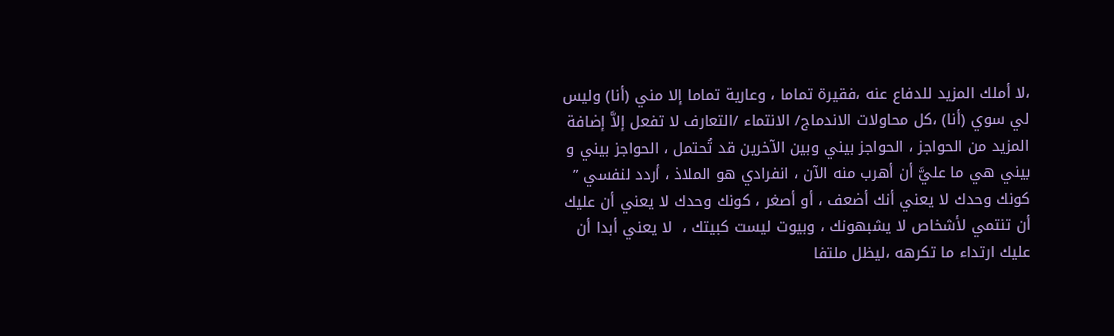،لا أملك المزيد للدفاع عنه ،فقيرة تماما ، وعارية تماما إلا مني (أنا) وليس لي سوي (أنا) ،كل محاولات الاندماج/ الانتماء /التعارف لا تفعل إلاَّ إضافة المزيد من الحواجز ، الحواجز بيني وبين الآخرين قد تُحتمل ، الحواجز بيني و بيني هي ما عليَّ أن أهرب منه الآن ، انفرادي هو الملاذ ، أردد لنفسي ” كونك وحدك لا يعني أنك أضعف ، أو أصغر ، كونك وحدك لا يعني أن عليك أن تنتمي لأشخاص لا يشبهونك ، وبيوت ليست كبيتك ،  لا يعني أبدا أن عليك ارتداء ما تكرهه ،ليظل ملتفا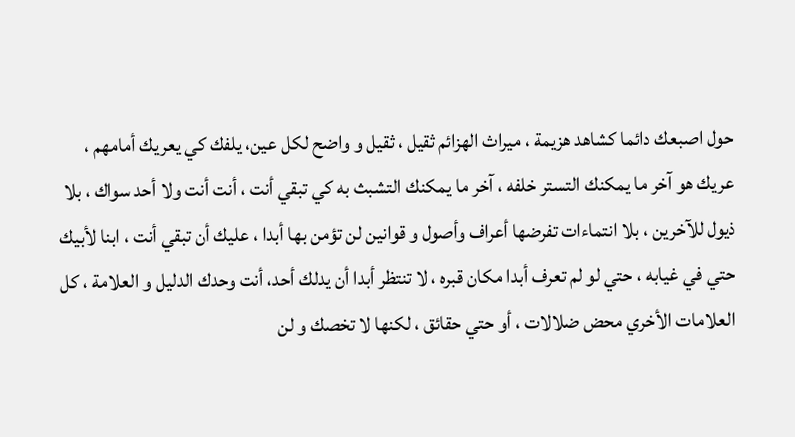حول اصبعك دائما كشاهد هزيمة ، ميراث الهزائم ثقيل ، ثقيل و واضح لكل عين، يلفك كي يعريك أمامهم ، عريك هو آخر ما يمكنك التستر خلفه ، آخر ما يمكنك التشبث به كي تبقي أنت ، أنت أنت ولا أحد سواك ، بلا ذيول للآخرين ، بلا انتماءات تفرضها أعراف وأصول و قوانين لن تؤمن بها أبدا ، عليك أن تبقي أنت ، ابنا لأبيك حتي في غيابه ، حتي لو لم تعرف أبدا مكان قبره ، لا تنتظر أبدا أن يدلك أحد، أنت وحدك الدليل و العلامة ، كل العلامات الأخري محض ضلالات ، أو حتي حقائق ، لكنها لا تخصك و لن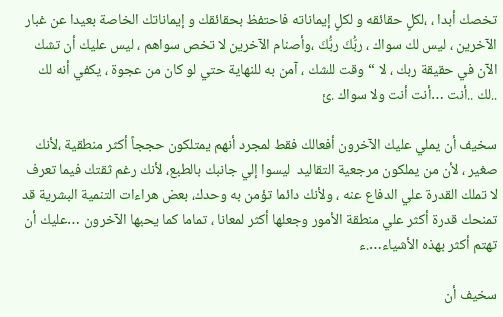تخصك أبدا ، ،لكلٍ حقائقه و لكلٍ إيماناته فاحتفظ بحقائقك و إيماناتك الخاصة بعيدا عن غبار الآخرين ، ليس لك سواك ، ربُّكَ ربُّكَ ،وأصنام الآخرين لا تخص سواهم ، ليس عليك أن تشك الآن في حقيقة ربك ، لا “وقت للشك ، آمن به للنهاية حتي لو كان من عجوة ، يكفي أنه لك ..لك ..أنت …أنت أنت ولا سواك .ئ

سخيف أن يملي عليك الآخرون أفعالك فقط لمجرد أنهم يمتلكون حججاً أكثر منطقية ،لأنك صغير ، لأن من يملكون مرجعية التقاليد  ليسوا إلي جانبك بالطبع، لأنك رغم ثقتك فيما تعرف لا تملك القدرة علي الدفاع عنه ، ولأنك دائما تؤمن به وحدك، بعض هراءات التنمية البشرية قد تمنحك قدرة أكثر علي منطقة الأمور وجعلها أكثر لمعانا ، تماما كما يحبها الآخرون …عليك أن تهتم أكثر بهذه الأشياء….ء

سخيف أن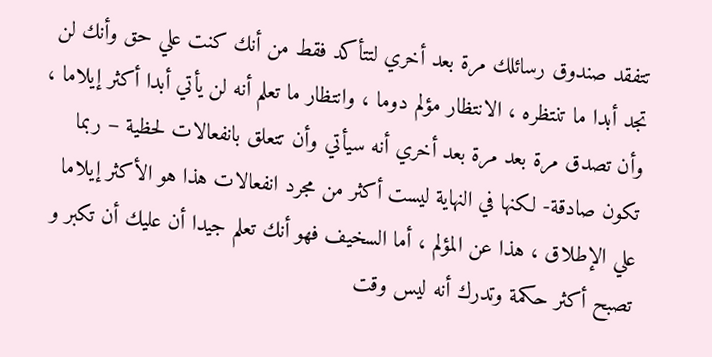تتفقد صندوق رسائلك مرة بعد أخري لتتأكد فقط من أنك كنت علي حق وأنك لن تجد أبدا ما تنتظره ، الانتظار مؤلم دوما ، وانتظار ما تعلم أنه لن يأتي أبدا أكثر إيلاما ، وأن تصدق مرة بعد مرة بعد أخري أنه سيأتي وأن تتعلق بانفعالات لحظية – ربما تكون صادقة- لكنها في النهاية ليست أكثر من مجرد انفعالات هذا هو الأكثر إيلاما علي الإطلاق ، هذا عن المؤلم ، أما السخيف فهو أنك تعلم جيدا أن عليك أن تكبر و تصبح أكثر حكمة وتدرك أنه ليس وقت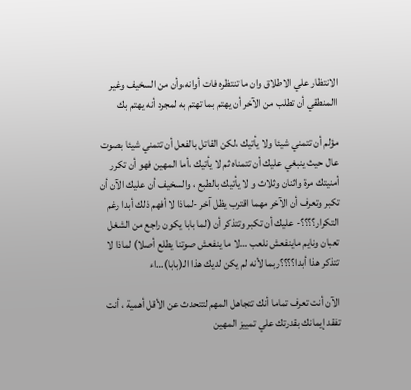الانتظار علي الاطلاق وان ما تنتظره فات أوانه،وأن من السخيف وغير االمنطقي أن تطلب من الآخر أن يهتم بما تهتم به لمجرد أنه يهتم بك

مؤلم أن تتمني شيئا ولا يأتيك ،لكن القاتل بالفعل أن تتمني شيئا بصوت عال حيث ينبغي عليك أن تتمناه ثم لا يأتيك ،أما المهين فهو أن تكرر أمنيتك مرة واثنان وثلاث و لا يأتيك بالطبع ، والسخيف أن عليك الآن أن تكبر وتعرف أن الآخر مهما اقترب يظل آخر -لماذا لا أفهم ذلك أبدا رغم التكرار؟؟؟؟- عليك أن تكبر وتتذكر أن (لما بابا يكون راجع من الشغل تعبان ونايم ماينفعش نلعب …لا ما ينفعش صوتنا يطلع أصلا) لماذا لا تتذكر هذا أبدا؟؟؟؟ربما لأنه لم يكن لديك هذا الـ(بابا)…اء

الآن أنت تعرف تماما أنك تتجاهل المهم لتتحدث عن الأقل أهمية ، أنت تفقد إيمانك بقدرتك علي تمييز المهين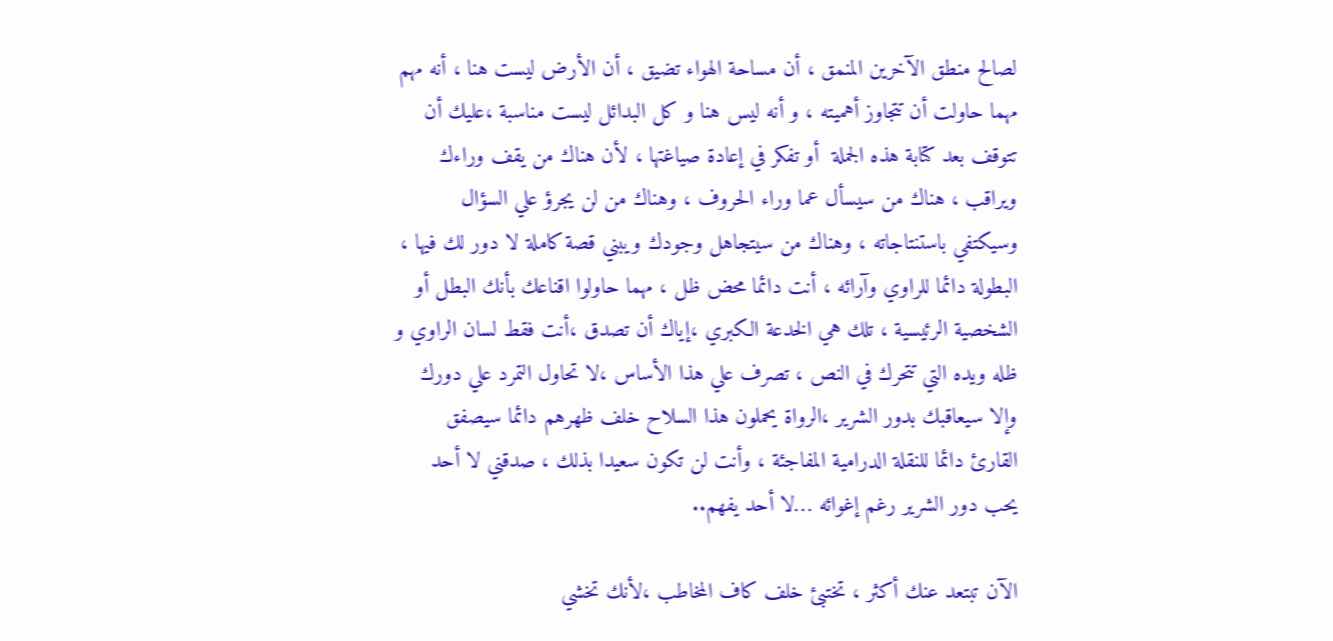لصالح منطق الآخرين المنمق ، أن مساحة الهواء تضيق ، أن الأرض ليست هنا ، أنه مهم مهما حاولت أن تتجاوز أهميته ، و أنه ليس هنا و كل البدائل ليست مناسبة ،عليك أن تتوقف بعد كتابة هذه الجملة  أو تفكر في إعادة صياغتها ، لأن هناك من يقف وراءك ويراقب ، هناك من سيسأل عما وراء الحروف ، وهناك من لن يجرؤ علي السؤال وسيكتفي باستنتاجاته ، وهناك من سيتجاهل وجودك ويبني قصة كاملة لا دور لك فيها ، البطولة دائما للراوي وآرائه ، أنت دائما محض ظل ، مهما حاولوا اقناعك بأنك البطل أو الشخصية الرئيسية ، تلك هي الخدعة الكبري ،إياك أن تصدق ،أنت فقط لسان الراوي و ظله ويده التي تتحرك في النص ، تصرف علي هذا الأساس ،لا تحاول التمرد علي دورك وإلا سيعاقبك بدور الشرير ،الرواة يحملون هذا السلاح خلف ظهرهم دائما سيصفق القارئ دائما للنقلة الدرامية المفاجئة ، وأنت لن تكون سعيدا بذلك ، صدقني لا أحد يحب دور الشرير رغم إغوائه …لا أحد يفهم..

الآن تبتعد عنك أكثر ، تختبئ خلف كاف المخاطب ،لأنك تخشي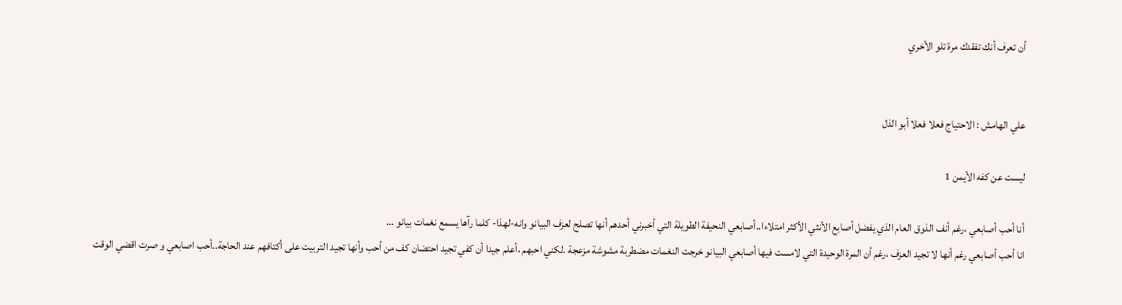أن تعرف أنك تفقدك مرة تلو الأخري


علي الهامش : الاحتياج فعلا فعلا أبو الذل

ليست عن كفه الأيمن 1

أنا أحب أصابعي ،رغم أنف الذوق العام الذي يفضل أصابع الأنثي الأكثر امتلاءا..أصابعي النحيفة الطويلة التي أخبرني أحدهم أنها تصلح لعزف البيانو وانه-لهذا- كلما رآها يسمع نغمات بيانو …
انا أحب أصابعي رغم أنها لا تجيد العزف ،رغم أن المرة الوحيدة التي لامست فيها أصابعي البيانو خرجت النغمات مضطربة مشوشة مزعجة .لكني احبهم ،أعلم جيدا أن كفي تجيد احتضان كف من أحب وأنها تجيد التربيت على أكتافهم عند الحاجة..أحب اصابعي و صرت اقضي الوقت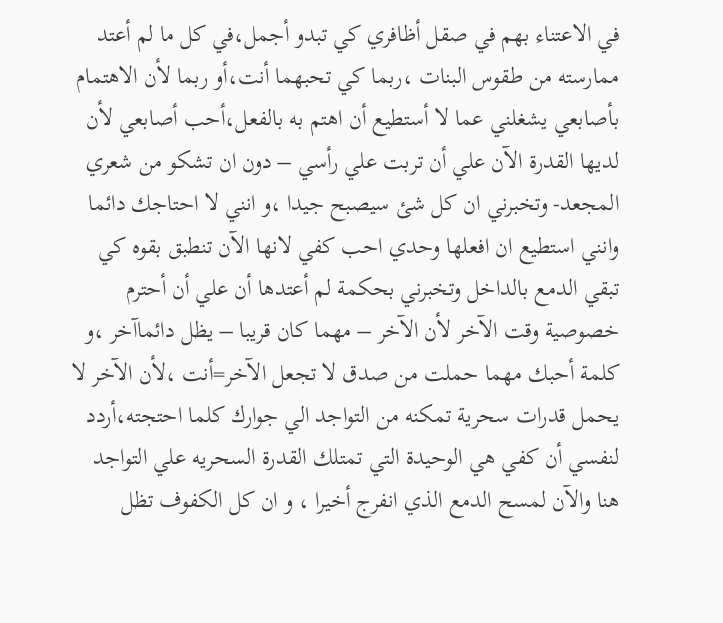في الاعتناء بهم في صقل أظافري كي تبدو أجمل،في كل ما لم أعتد ممارسته من طقوس البنات ،ربما كي تحبهما أنت،أو ربما لأن الاهتمام بأصابعي يشغلني عما لا أستطيع أن اهتم به بالفعل،أحب أصابعي لأن لديها القدرة الآن علي أن تربت علي رأسي – دون ان تشكو من شعري المجعد- وتخبرني ان كل شئ سيصبح جيدا ،و انني لا احتاجك دائما وانني استطيع ان افعلها وحدي احب كفي لانها الآن تنطبق بقوه كي تبقي الدمع بالداخل وتخبرني بحكمة لم أعتدها أن علي أن أحترم خصوصية وقت الآخر لأن الآخر – مهما كان قريبا – يظل دائماآخر ،و كلمة أحبك مهما حملت من صدق لا تجعل الآخر=أنت ،لأن الآخر لا يحمل قدرات سحرية تمكنه من التواجد الي جوارك كلما احتجته،أردد لنفسي أن كفي هي الوحيدة التي تمتلك القدرة السحريه علي التواجد هنا والآن لمسح الدمع الذي انفرج أخيرا ، و ان كل الكفوف تظل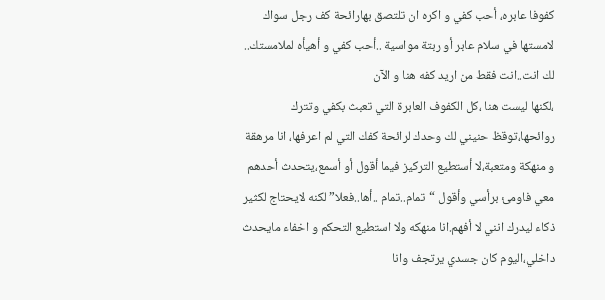كفوفا عابره، أحب كفي و اكره ان تلتصق بهارائحة كف رجل سواك لامستها في سلام عابر أو ربتة مواسية ..أحب كفي و أهيأه لملامستك.. لك انت..انت فقط من اريد كفه هنا و الآن
،لكنها ليست هنا ،كل الكفوف العابرة التي تعبث بكفي وتترك روائحها،توقظ حنيني لك وحدك لرائحة كفك التي لم اعرفها، انا مرهقة و منهكة ومتعبة،لا أستطيع التركيز فيما أقول أو أسمع،يتحدث أحدهم معي فاومئ برأسي وأقول “تمام..تمام ..أها..فعلا” لكنه لايحتاج لكثير ذكاء ليدرك انني لا أفهم.انا منهكه ولا استطيع التحكم و اخفاء مايحدث داخلي،اليوم كان جسدي يرتجف وانا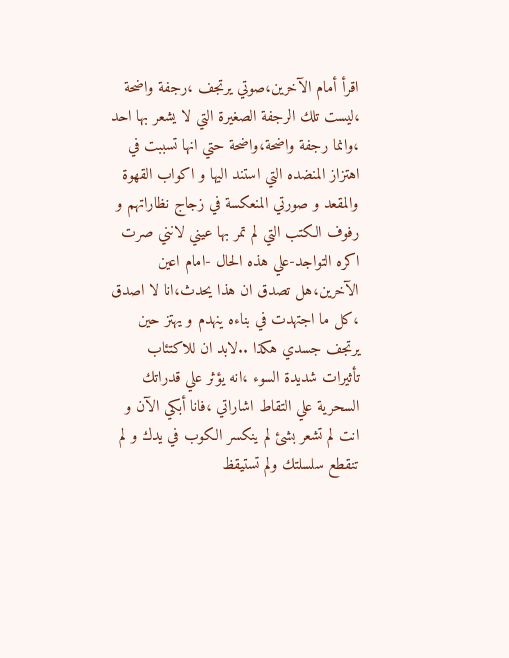اقرأ أمام الآخرين،صوتي يرتجف ،رجفة واضحة ،ليست تلك الرجفة الصغيرة التي لا يشعر بها احد ،وانما رجفة واضحة،واضحة حتي انها تسببت في اهتزاز المنضده التي استند اليها و اكواب القهوة والمقعد و صورتي المنعكسة في زجاج نظاراتهم و رفوف الكتب التي لم تمر بها عيني لانني صرت اكره التواجد-علي هذه الحال -امام اعين الآخرين،هل تصدق ان هذا يحدث،انا لا اصدق ،كل ما اجتهدت في بناءه ينهدم و يهتز حين يرتجف جسدي هكذا ..لابد ان للاكتئاب تأثيرات شديدة السوء ،انه يؤثر علي قدراتك السحرية علي التقاط اشاراتي ،فانا أبكي الآن و انت لم تشعر بشئ لم ينكسر الكوب في يدك و لم تنقطع سلسلتك ولم تستيقظ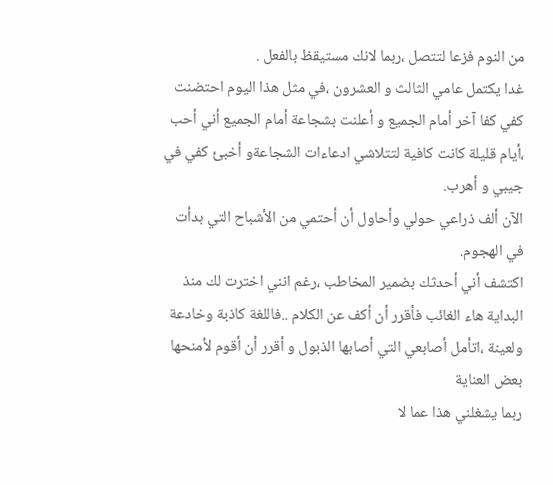من النوم فزعا لتتصل ،ربما لانك مستيقظ بالفعل .
غدا يكتمل عامي الثالث و العشرون ،في مثل هذا اليوم احتضنت كفي كفا آخر أمام الجميع و أعلنت بشجاعة أمام الجميع أني أحب ،أيام قليلة كانت كافية لتتلاشي ادعاءات الشجاعةو أخبئ كفي في جيبي و أهرب.
الآن ألف ذراعي حولي وأحاول أن أحتمي من الأشباح التي بدأت في الهجوم.
اكتشف أني أحدثك بضمير المخاطب ،رغم انني اخترت لك منذ البداية هاء الغائب فأقرر أن أكف عن الكلام ..فاللغة كاذبة وخادعة ولعينة ،اتأمل أصابعي التي أصابها الذبول و أقرر أن أقوم لأمنحها بعض العناية
ربما يشغلني هذا عما لا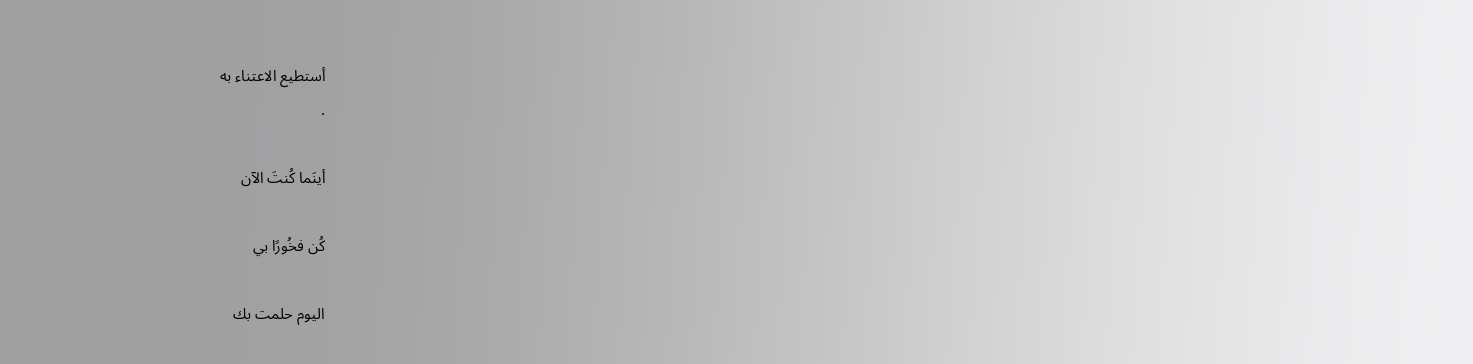أستطيع الاعتناء به
.

أينَما كُنتَ الآن

كُن فخُورًا بي

اليوم حلمت بك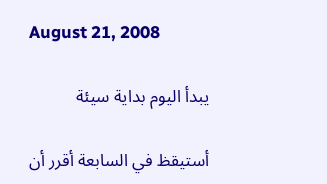August 21, 2008

يبدأ اليوم بداية سيئة

أستيقظ في السابعة أقرر أن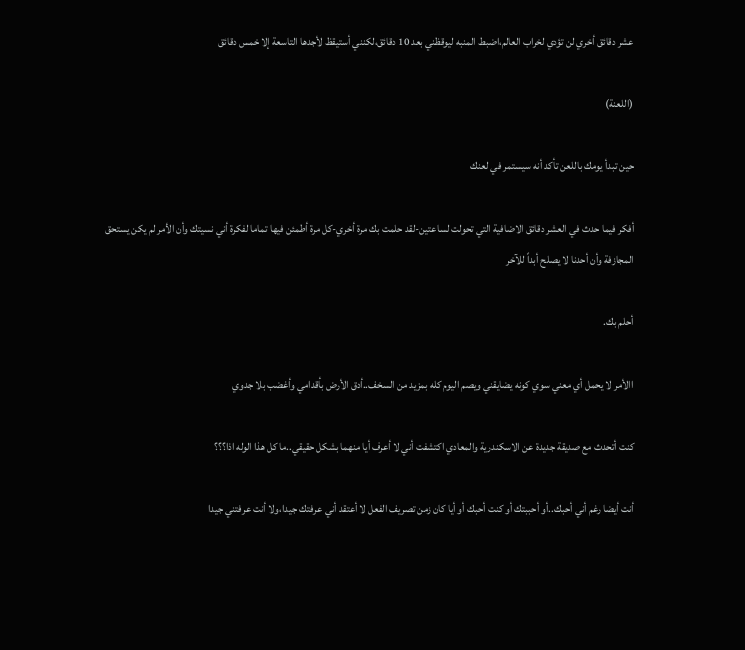عشر دقائق أخري لن تؤدي لخراب العالم،اضبط المنبه ليوقظني بعد 10 دقائق،لكنني أستيقظ لأجدها التاسعة إلا خمس دقائق

(اللعنة)

حين تبدأ يومك باللعن تأكد أنه سيستمر في لعنك

أفكر فيما حدث في العشر دقائق الاضافية التي تحولت لساعتين-لقد حلمت بك مرة أخري-كل مرة أطمئن فيها تماما لفكرة أني نسيتك وأن الأمر لم يكن يستحق المجازفة وأن أحدنا لا يصلح أبداً للآخر

أحلم بك.

االأمر لا يحمل أي معني سوي كونه يضايقني ويصم اليوم كله بمزيد من السخف..أدق الأرض بأقدامي وأغضب بلا جدوي

كنت أتحدث مع صديقة جديدة عن الاسكندرية والمعادي اكتشفت أني لا أعرف أيا منهما بشكل حقيقي..ما كل هذا الوله اذا؟؟؟

أنت أيضا رغم أني أحبك..أو أحببتك أو كنت أحبك أو أيا كان زمن تصريف الفعل لا أعتقد أني عرفتك جيدا،ولا أنت عرفتني جيدا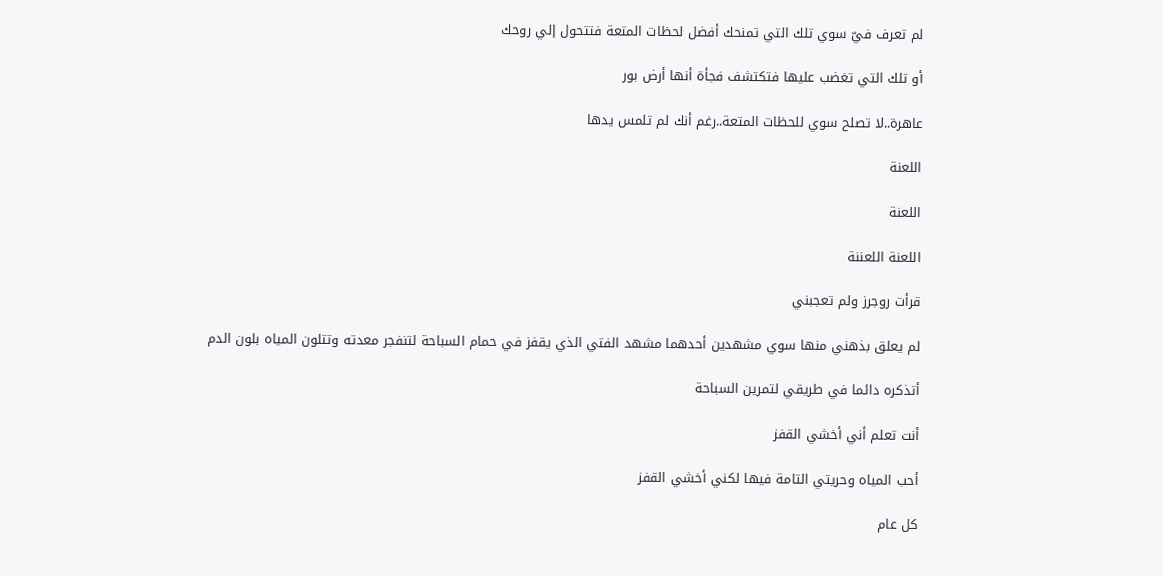لم تعرف فيّ سوي تلك التي تمنحك أفضل لحظات المتعة فتتحول إلي روحك

أو تلك التي تغضب عليها فتكتشف فجأة أنها أرض بور

عاهرة..لا تصلح سوي للحظات المتعة..رغم أنك لم تلمس يدها

اللعنة

اللعنة

اللعنة اللعننة

قرأت روجرز ولم تعجبني

لم يعلق بذهني منها سوي مشهدين أحدهما مشهد الفتي الذي يقفز في حمام السباحة لتنفجر معدته وتتلون المياه بلون الدم

أتذكره دائما في طريقي لتمرين السباحة

أنت تعلم أني أخشي القفز

أحب المياه وحريتي التامة فيها لكني أخشي القفز

كل عام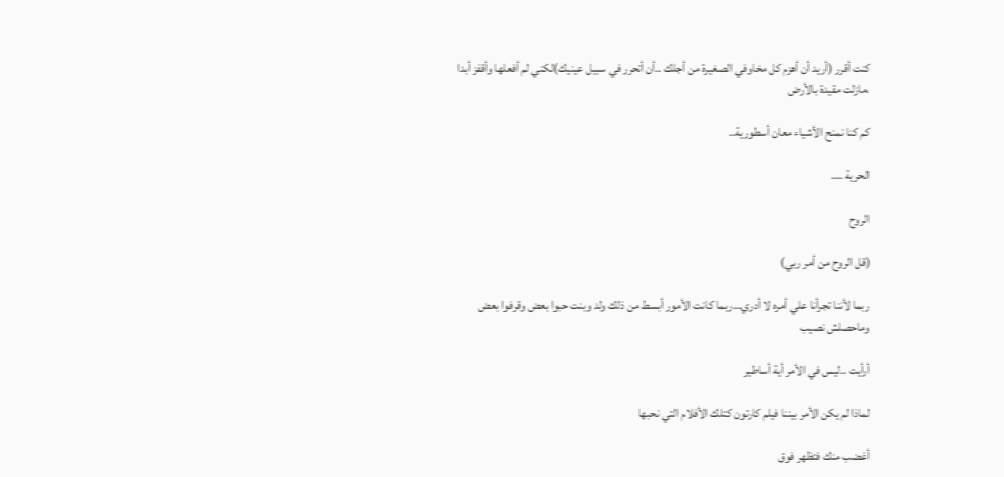كنت أقرر (أريد أن أهزم كل مخاوفي الصغيرة من أجلك ..أن أتحرر في سبيل عينيك)لكني لم أفعلها وأقفز أبدا ،مازلت مقيدة بالأرض

كم كنا نمنح الأشياء معان أسطورية..

الحرية ….

الروح

(قل الروح من أمر ربي)

ربما لأننا تجرأنا علي أمره لا أدري…ربما كانت الأمور أبسط من ذلك ولد وبنت حبوا بعض وقرفوا بعض وماحصلش نصيب

أرأيت ..ليس في الأمر أية أساطير

لماذا لم يكن الأمر بيننا فيلم كارتون كتلك الأفلام التي نحبها

أغضب منك فتظهر فوق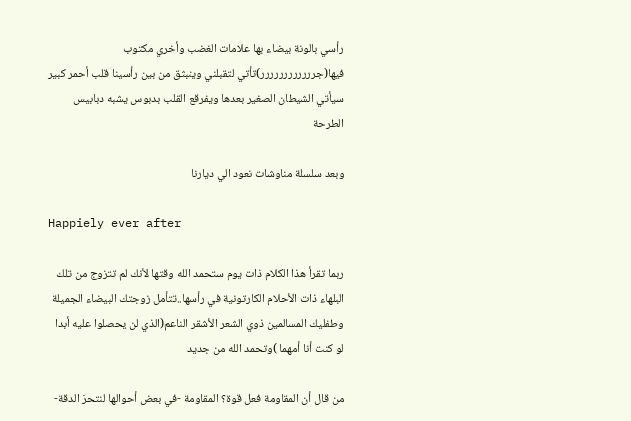رأسي بالونة بيضاء بها علامات الغضب وأخري مكتوب فيها(جرررررررررررر)تأتي لتقبلني وينبثق من بين رأسينا قلب أحمر كبير سيأتي الشيطان الصغير بعدها ويفرقع القلب بدبوس يشبه دبابيس الطرحة

وبعد سلسلة مناوشات نعود الي ديارنا

Happiely ever after

ربما تقرأ هذا الكلام ذات يوم ستحمد الله وقتها لأنك لم تتزوج من تلك البلهاء ذات الأحلام الكارتونية في رأسها..تتأمل زوجتك البيضاء الجميلة وطفليك المسالمين ذوي الشعر الأشقر الناعم(الذي لن يحصلوا عليه أبدا لو كنت أنا أمهما )وتحمد الله من جديد

من قال أن المقاومة فعل قوة؟ المقاومة -في بعض أحوالها لنتحرَ الدقة-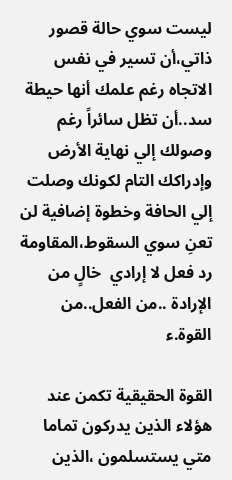ليست سوي حالة قصور ذاتي،أن تسير في نفس الاتجاه رغم علمك أنها حيطة سد..أن تظل سائراً رغم وصولك إلي نهاية الأرض وإدراكك التام لكونك وصلت إلي الحافة وخطوة إضافية لن تعنِ سوي السقوط،المقاومة رد فعل لا إرادي  خالٍ من الإرادة ..من الفعل..من القوة.ء

القوة الحقيقية تكمن عند هؤلاء الذين يدركون تماما متي يستسلمون ،الذين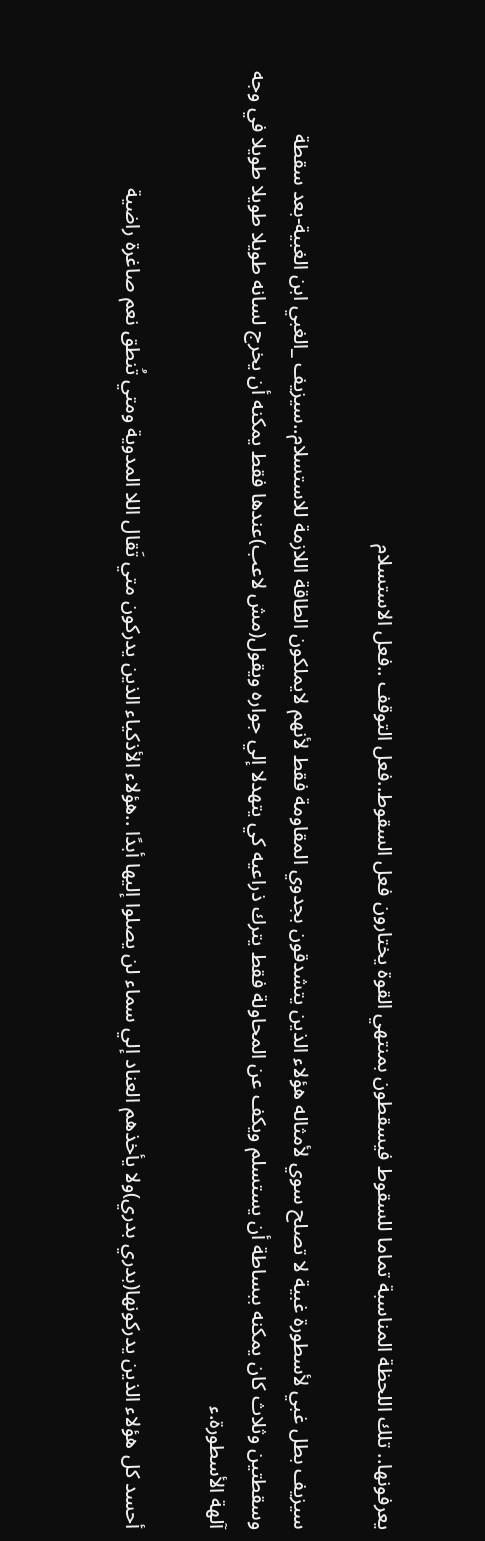يعرفونها.. تلك اللحظة المناسبة تماما للسقوط فيسقطون بمنتهي القوة يختارون فعل السقوط..فعل التوقف ..فعل الاستسلام

سيزيف بطل غبي لأسطورة غبية لا تصلح سوي لأمثاله هؤلاء الذين يتشدقون بجدوي المقاومة فقط لأنهم لايملكون الطاقة اللازمة للاستسلام..سيزيف _الغبي ابن الغبية-بعد سقطة وسقطتين وثلاث كان يمكنه ببساطة أن يستسلم ويكف عن المحاولة فقط يترك ذراعيه كي يتهدلا إلي جواره ويقول(مش لاعب)عندها فقط يمكنه أن يخرج لسانه طويلا طويلا طويلا في وجه آلهة الأسطورة.ء

أحسد كل هؤلاء الذين يدركونها(بدري بدري)ولا يأخذهم العناد إلي سماء لن يصلوا إليها أبدًا ..هؤلاء الأذكياء الذين يدركون متي تَقال اللا المدوية ومتي تُنطق نعم صاغرة راضية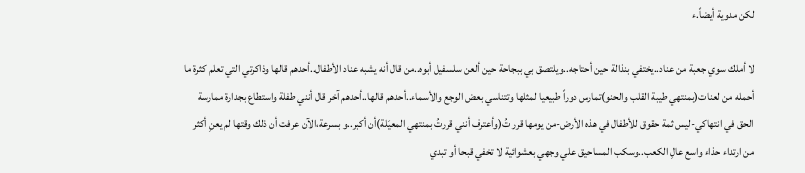لكن مدوية أيضاً.ء

لا أملك سوي جعبة من عناد..يختفي بنذالة حين أحتاجه..ويلتصق بي ببجاحة حين ألعن سلسفيل أبوه..من قال أنه يشبه عناد الأطفال..أحدهم قالها وذاكرتي التي تعلم كثرة ما أحمله من لعنات(بمنتهي طيبة القلب والحنو)تمارس دوراً طبيعيا لمثلها وتتناسي بعض الوجع والأسماء..أحدهم قالها..أحدهم آخر قال أنني طفلة واستطاع بجدارة ممارسة الحق في انتهاكي-ليس ثمة حقوق للأطفال في هذه الأرض-من يومها قرر تُ(وأعترف أنني قررتُ بمنتهي المعيَلة)أن أكبر..و بسرعة،الآن عرفت أن ذلك وقتها لم يعنِ أكثر من ارتداء حذاء واسع عالِ الكعب..وسكب المساحيق علي وجهي بعشوائية لا تخفي قبحا أو تبدي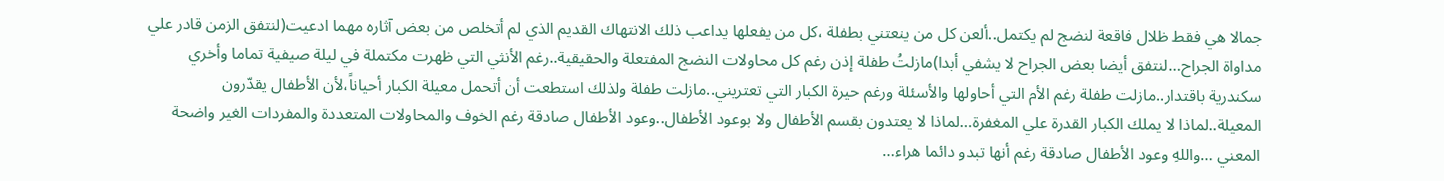جمالا هي فقط ظلال فاقعة لنضج لم يكتمل..ألعن كل من ينعتني بطفلة ،كل من يفعلها يداعب ذلك الانتهاك القديم الذي لم أتخلص من بعض آثاره مهما ادعيت(لنتفق الزمن قادر علي مداواة الجراح…لنتفق أيضا بعض الجراح لا يشفي أبدا)مازلتُ طفلة إذن رغم كل محاولات النضج المفتعلة والحقيقية..رغم الأنثي التي ظهرت مكتملة في ليلة صيفية تماما وأخري سكندرية باقتدار..مازلت طفلة رغم الأم التي أحاولها والأسئلة ورغم حيرة الكبار التي تعتريني..مازلت طفلة ولذلك استطعت أن أتحمل معيلة الكبار أحياناً،لأن الأطفال يقدّرون المعيلة..لماذا لا يملك الكبار القدرة علي المغفرة…لماذا لا يعتدون بقسم الأطفال ولا بوعود الأطفال..وعود الأطفال صادقة رغم الخوف والمحاولات المتعددة والمفردات الغير واضحة المعني …واللهِ وعود الأطفال صادقة رغم أنها تبدو دائما هراء…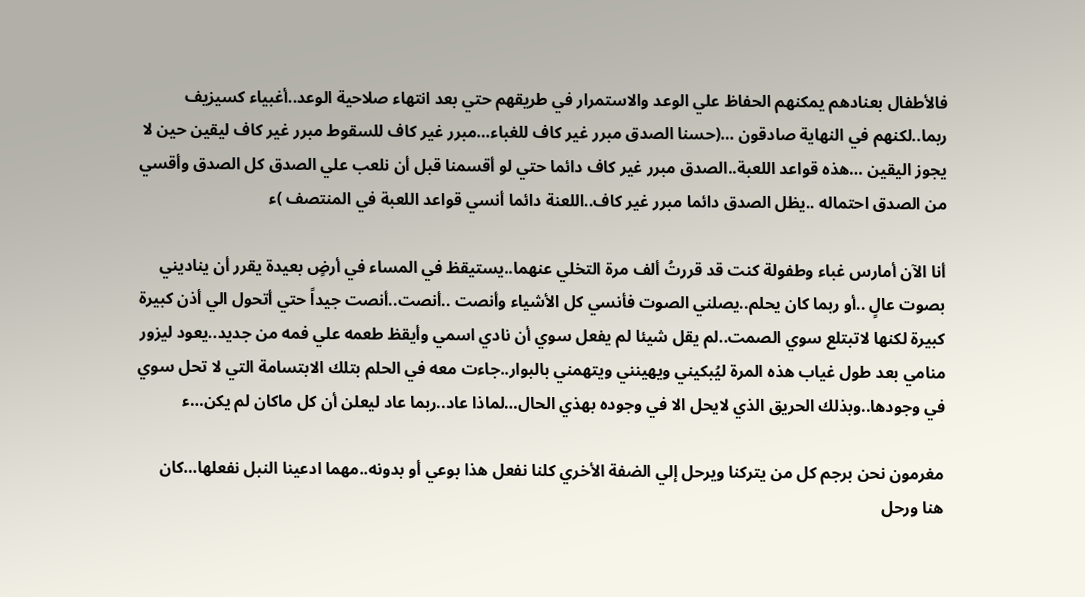فالأطفال بعنادهم يمكنهم الحفاظ علي الوعد والاستمرار في طريقهم حتي بعد انتهاء صلاحية الوعد..أغبياء كسيزيف ربما..لكنهم في النهاية صادقون …(حسنا الصدق مبرر غير كاف للغباء…مبرر غير كاف للسقوط مبرر غير كاف ليقين حين لا يجوز اليقين …هذه قواعد اللعبة..الصدق مبرر غير كاف دائما حتي لو أقسمنا قبل أن نلعب علي الصدق كل الصدق وأقسي من الصدق احتماله ..يظل الصدق دائما مبرر غير كاف..اللعنة دائما أنسي قواعد اللعبة في المنتصف )ء

أنا الآن أمارس غباء وطفولة كنت قد قررتُ ألف مرة التخلي عنهما..يستيقظ في المساء في أرضٍ بعيدة يقرر أن يناديني بصوت عالٍ ..أو ربما كان يحلم..يصلني الصوت فأنسي كل الأشياء وأنصت ..أنصت..أنصت جيداً حتي أتحول الي أذن كبيرة كبيرة لكنها لاتبتلع سوي الصمت..لم يقل شيئا لم يفعل سوي أن نادي اسمي وأيقظ طعمه علي فمه من جديد..يعود ليزور منامي بعد طول غياب هذه المرة ليُبكيني ويهينني ويتهمني بالبوار..جاءت معه في الحلم بتلك الابتسامة التي لا تحل سوي في وجودها..وبذلك الحريق الذي لايحل الا في وجوده بهذي الحال…لماذا عاد..ربما عاد ليعلن أن كل ماكان لم يكن…ء

مغرمون نحن برجم كل من يتركنا ويرحل إلي الضفة الأخري كلنا نفعل هذا بوعي أو بدونه..مهما ادعينا النبل نفعلها…كان هنا ورحل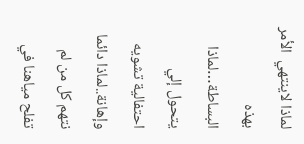لماذا لاينتهي  الأمر بهذه البساطة…لماذا يتحول إلي احتفالية تشويه وإهانة..لماذا دائما نتهم كل من لم تفلح مياهنا في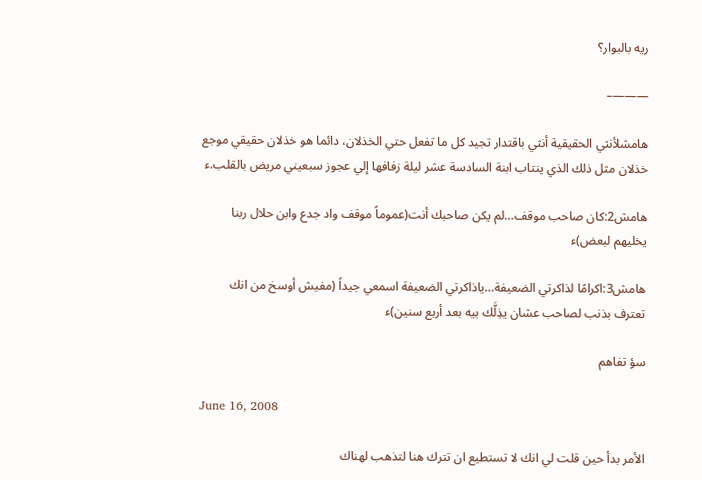ريه بالبوار؟

———–

هامشلأنثي الحقيقية أنثي باقتدار تجيد كل ما تفعل حتي الخذلان، دائما هو خذلان حقيقي موجع خذلان مثل ذلك الذي ينتاب ابنة السادسة عشر ليلة زفافها إلي عجوز سبعيني مريض بالقلب.ء

هامش2:كان صاحب موقف…لم يكن صاحبك أنت(عموماً موقف واد جدع وابن حلال ربنا يخليهم لبعض)ء

هامش3:اكرامًا لذاكرتي الضعيفة…ياذاكرتي الضعيفة اسمعي جيداً (مفيش أوسخ من انك تعترف بذنب لصاحب عشان يذِلَّك بيه بعد أربع سنين)ء

سؤ تفاهم

June 16, 2008

الأمر بدأ حين قلت لي انك لا تستطيع ان تترك هنا لتذهب لهناك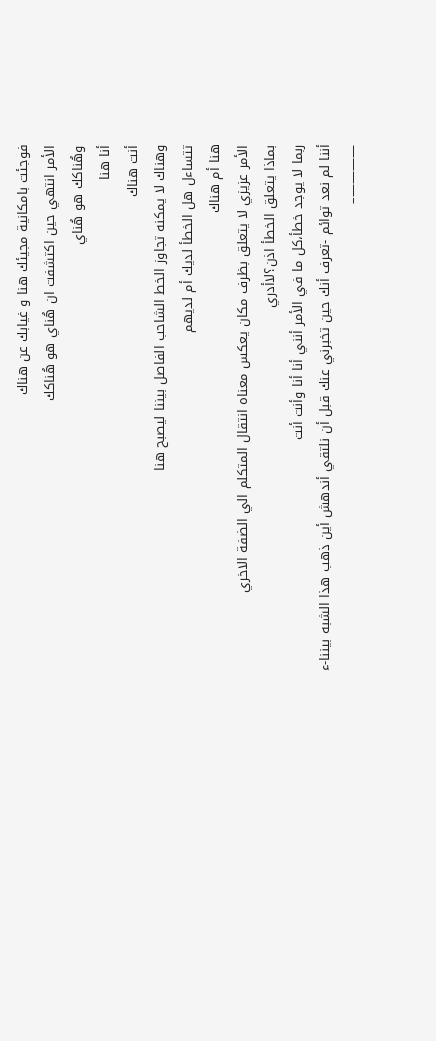فوجئت بامكانية مجيئك هنا و غيابك عن هناك
الأمر انتهي حين اكتشفت ان هُناي هو هُناكك
وهُناكك هو هُناي
أنا هنا
أنت هناك
وهناك لا يمكنه تجاوز الخط الشاحب الفاصل بيننا ليصبح هنا
تتساءل هل الخطأ لديك أم لديهم
هنا أم هناك
الأمر عزيزي لا يتعلق بظرف مكان يعكس معناه انتقال المتكلم الي الضفة الاخري
بماذا يتعلق الخطأ اذن؟لاأدري
ربما لا يوجد خطأ،كل ما في الأمر أنني أنا أنا وأنت أنت
أننا لم نعد توائم -تعرف أنك حين تخبرني عنك قبل أن نلتقي أندهش أين ذهب هذا الشبه بيننا-ء
————–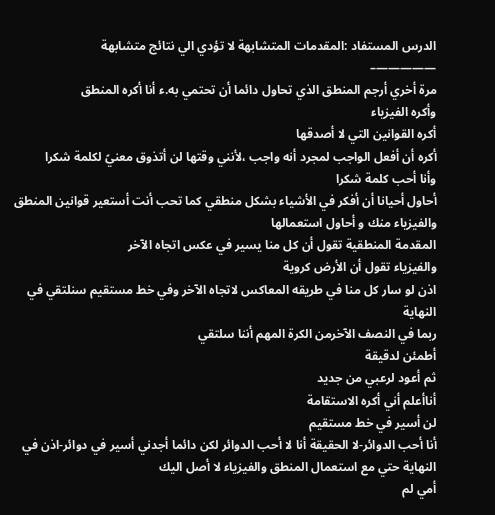الدرس المستفاد :المقدمات المتشابهة لا تؤدي الي نتائج متشابهة
—————–
مرة أخري أرجم المنطق الذي تحاول دائما أن تحتمي به.ء أنا أكره المنطق
وأكره الفيزياء
أكره القوانين التي لا أصدقها
أكره أن أفعل الواجب لمجرد أنه واجب ،لأنني وقتها لن أتذوق معنيً لكلمة شكرا
وأنا أحب كلمة شكرا
أحاول أحيانا أن أفكر في الأشياء بشكل منطقي كما تحب أنت أستعير قوانين المنطق والفيزياء منك و أحاول استعمالها
المقدمة المنطقية تقول أن كل منا يسير في عكس اتجاه الآخر
والفيزياء تقول أن الأرض كروية
اذن لو سار كل منا في طريقه المعاكس لاتجاه الآخر وفي خط مستقيم سنلتقي في النهاية
ربما في النصف الآخرمن الكرة المهم أننا سلتقي
أطمئن لدقيقة
ثم أعود لرعبي من جديد
أناأعلم أني أكره الاستقامة
لن أسير في خط مستقيم
أنا أحب الدوائر-لا الحقيقة أنا لا أحب الدوائر لكن دائما أجدني أسير في دوائر-اذن في النهاية حتي مع استعمال المنطق والفيزياء لا أصل اليك
أمي لم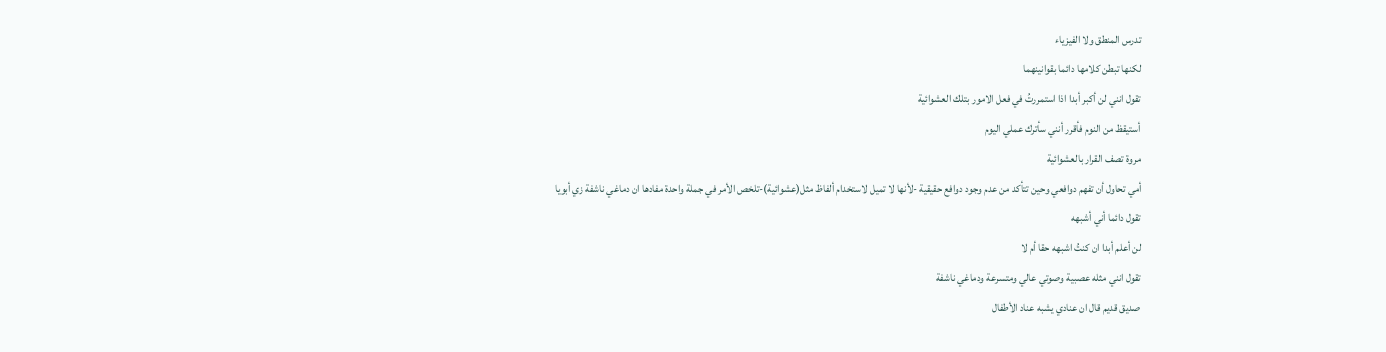تدرس المنطق ولا الفيزياء
لكنها تبطن كلامها دائما بقوانينهما
تقول انني لن أكبر أبدا اذا استمررتُ في فعل الامور بتلك العشوائية
أستيقظ من النوم فأقرر أنني سأترك عملي اليوم
مروة تصف القرار بالعشوائية
أمي تحاول أن تفهم دوافعي وحين تتأكد من عدم وجود دوافع حقيقية -لأنها لا تميل لاستخدام ألفاظ مثل(عشوائية)-تلخص الأمر في جملة واحدة مفادها ان دماغي ناشفة زي أبويا
تقول دائما أني أشبهه
لن أعلم أبدا ان كنتُ اشبهه حقا أم لا
تقول انني مثله عصبية وصوتي عالي ومتسرعة ودماغي ناشفة
صديق قديم قال ان عنادي يشبه عناد الأطفال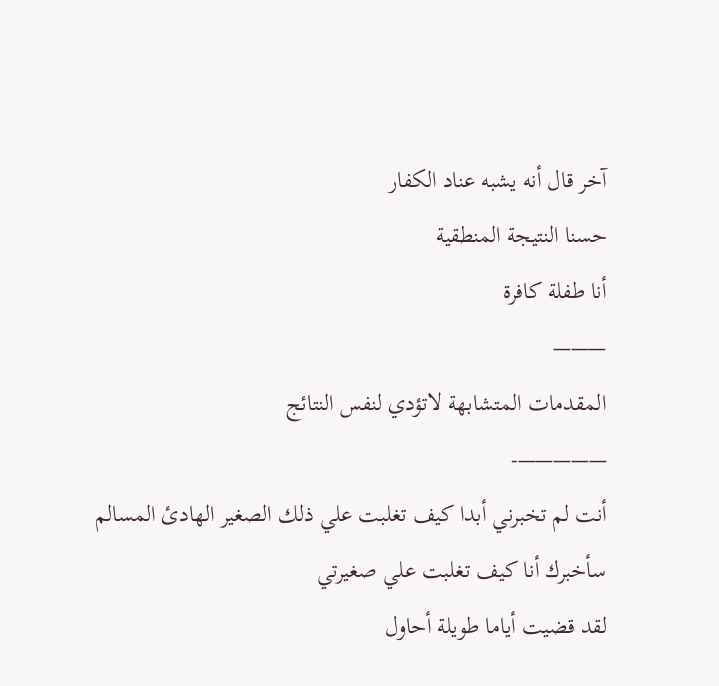آخر قال أنه يشبه عناد الكفار
حسنا النتيجة المنطقية
أنا طفلة كافرة
———
المقدمات المتشابهة لاتؤدي لنفس النتائج
—————-
أنت لم تخبرني أبدا كيف تغلبت علي ذلك الصغير الهادئ المسالم
سأخبرك أنا كيف تغلبت علي صغيرتي
لقد قضيت أياما طويلة أحاول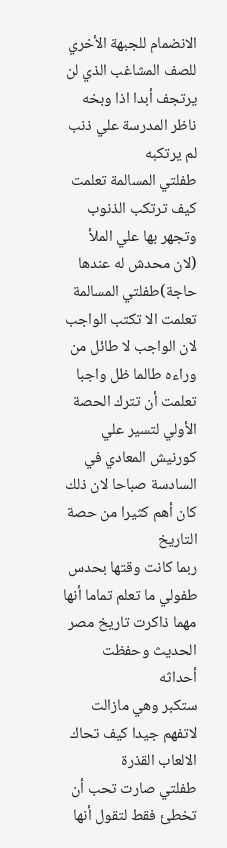الانضمام للجبهة الأخري
للصف المشاغب الذي لن يرتجف أبدا اذا وبخه ناظر المدرسة علي ذنب لم يرتكبه
طفلتي المسالمة تعلمت كيف ترتكب الذنوب وتجهر بها علي الملأ (لان محدش له عندها حاجة)طفلتي المسالمة تعلمت الا تكتب الواجب لان الواجب لا طائل من وراءه طالما ظل واجبا
تعلمت أن تترك الحصة الأولي لتسير علي كورنيش المعادي في السادسة صباحا لان ذلك كان أهم كثيرا من حصة التاريخ
ربما كانت وقتها بحدس طفولي ما تعلم تماما أنها مهما ذاكرت تاريخ مصر الحديث وحفظت أحداثه
ستكبر وهي مازالت لاتفهم جيدا كيف تحاك الالعاب القذرة
طفلتي صارت تحب أن تخطئ فقط لتقول أنها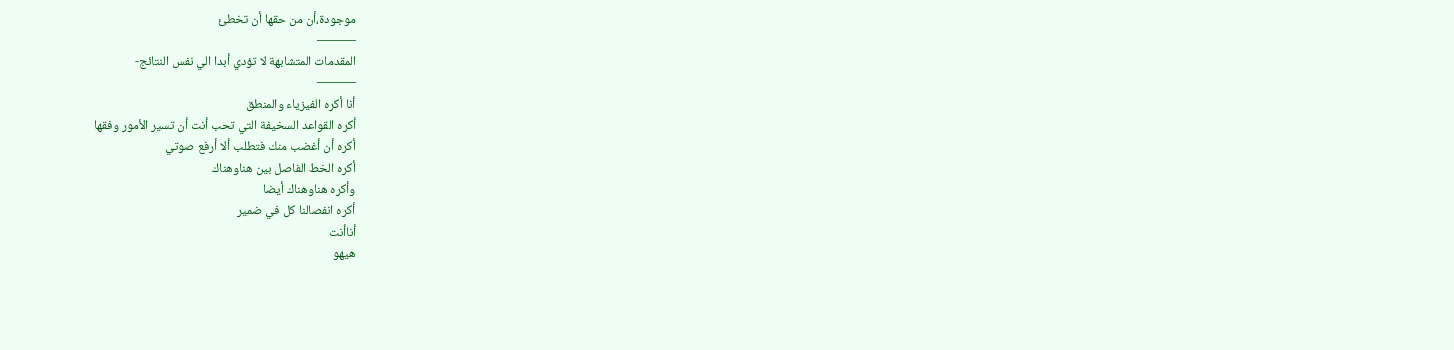موجودة،أن من حقها أن تخطئ
———
المقدمات المتشابهة لا تؤدي أبدا الي نفس النتائج-
———
أنا أكره الفيزياء والمنطق
أكره القواعد السخيفة التي تحب أنت أن تسير الأمور وفقها
أكره أن أغضب منك فتطلب ألا أرفع صوتي
أكره الخط الفاصل بين هناوهناك
وأكره هناوهناك أيضا
أكره انفصالنا كل في ضمير
أناأنت
هيهو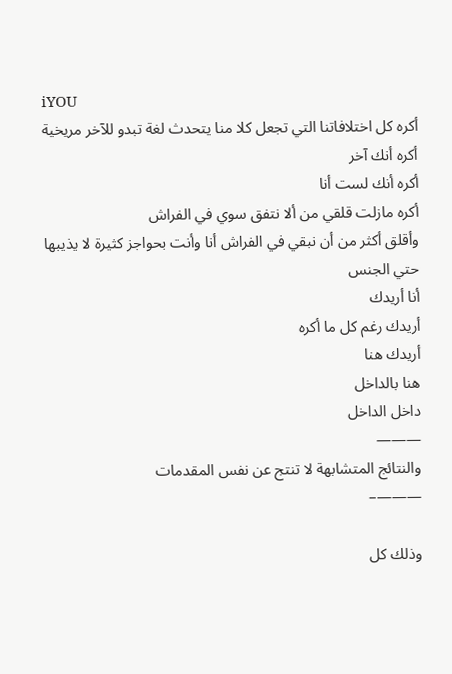iYOU
أكره كل اختلافاتنا التي تجعل كلا منا يتحدث لغة تبدو للآخر مريخية
أكره أنك آخر
أكره أنك لست أنا
أكره مازلت قلقي من ألا نتفق سوي في الفراش
وأقلق أكثر من أن نبقي في الفراش أنا وأنت بحواجز كثيرة لا يذيبها حتي الجنس
أنا أريدك
أريدك رغم كل ما أكره
أريدك هنا
هنا بالداخل
داخل الداخل
———
والنتائج المتشابهة لا تنتج عن نفس المقدمات
———–

وذلك كل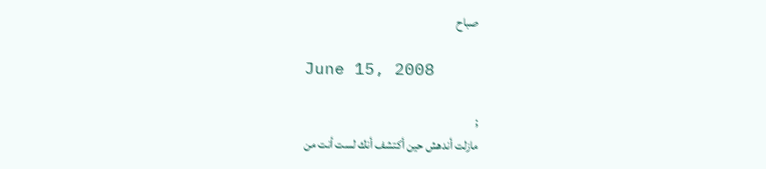صباح

June 15, 2008

;
مازلت أندهش حين أكتشف أنك لست أنت من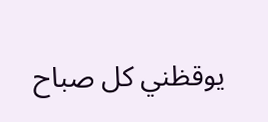يوقظني كل صباح